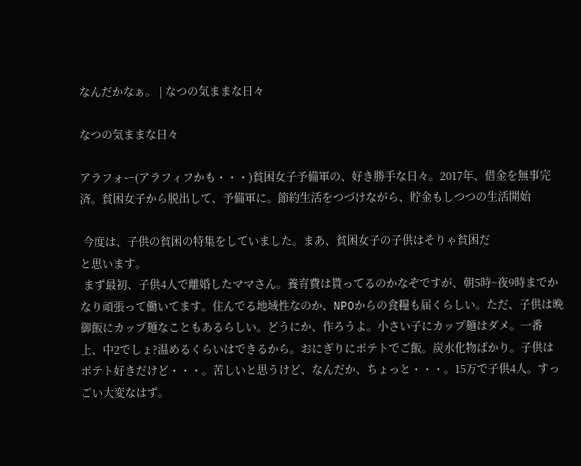なんだかなぁ。 | なつの気ままな日々

なつの気ままな日々

アラフォー(アラフィフかも・・・)貧困女子予備軍の、好き勝手な日々。2017年、借金を無事完済。貧困女子から脱出して、予備軍に。節約生活をつづけながら、貯金もしつつの生活開始

 今度は、子供の貧困の特集をしていました。まあ、貧困女子の子供はそりゃ貧困だ
と思います。
 まず最初、子供4人で離婚したママさん。養育費は貰ってるのかなぞですが、朝5時~夜9時までかなり頑張って働いてます。住んでる地域性なのか、NPOからの食糧も届くらしい。ただ、子供は晩御飯にカップ麺なこともあるらしい。どうにか、作ろうよ。小さい子にカップ麺はダメ。一番上、中2でしょ?温めるくらいはできるから。おにぎりにポテトでご飯。炭水化物ばかり。子供はポテト好きだけど・・・。苦しいと思うけど、なんだか、ちょっと・・・。15万で子供4人。すっごい大変なはず。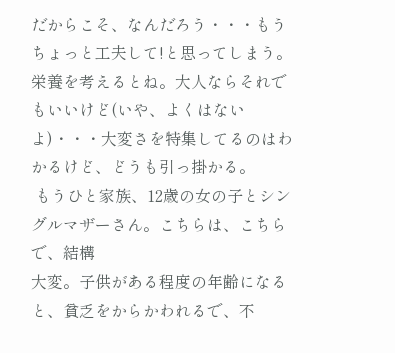だからこそ、なんだろう・・・もうちょっと工夫して!と思ってしまう。栄養を考えるとね。大人ならそれでもいいけど(いや、よくはないよ)・・・大変さを特集してるのはわかるけど、どうも引っ掛かる。
 もうひと家族、12歳の女の子とシングルマザーさん。こちらは、こちらで、結構
大変。子供がある程度の年齢になると、貧乏をからかわれるで、不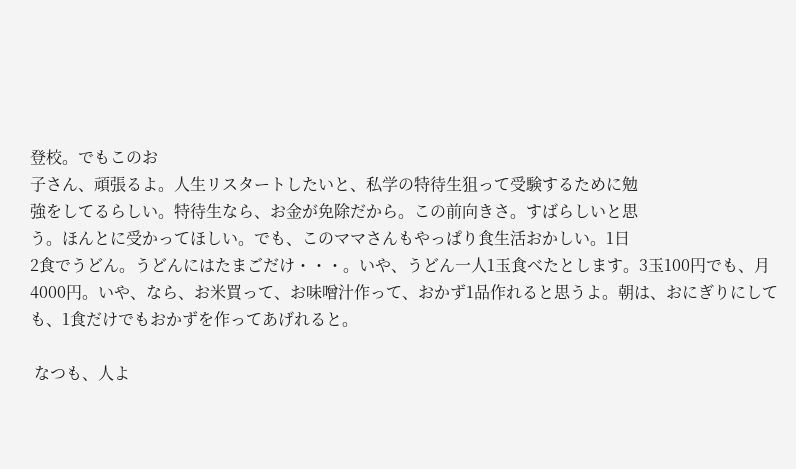登校。でもこのお
子さん、頑張るよ。人生リスタートしたいと、私学の特待生狙って受験するために勉
強をしてるらしい。特待生なら、お金が免除だから。この前向きさ。すばらしいと思
う。ほんとに受かってほしい。でも、このママさんもやっぱり食生活おかしい。1日
2食でうどん。うどんにはたまごだけ・・・。いや、うどん一人1玉食べたとします。3玉100円でも、月4000円。いや、なら、お米買って、お味噌汁作って、おかず1品作れると思うよ。朝は、おにぎりにしても、1食だけでもおかずを作ってあげれると。

 なつも、人よ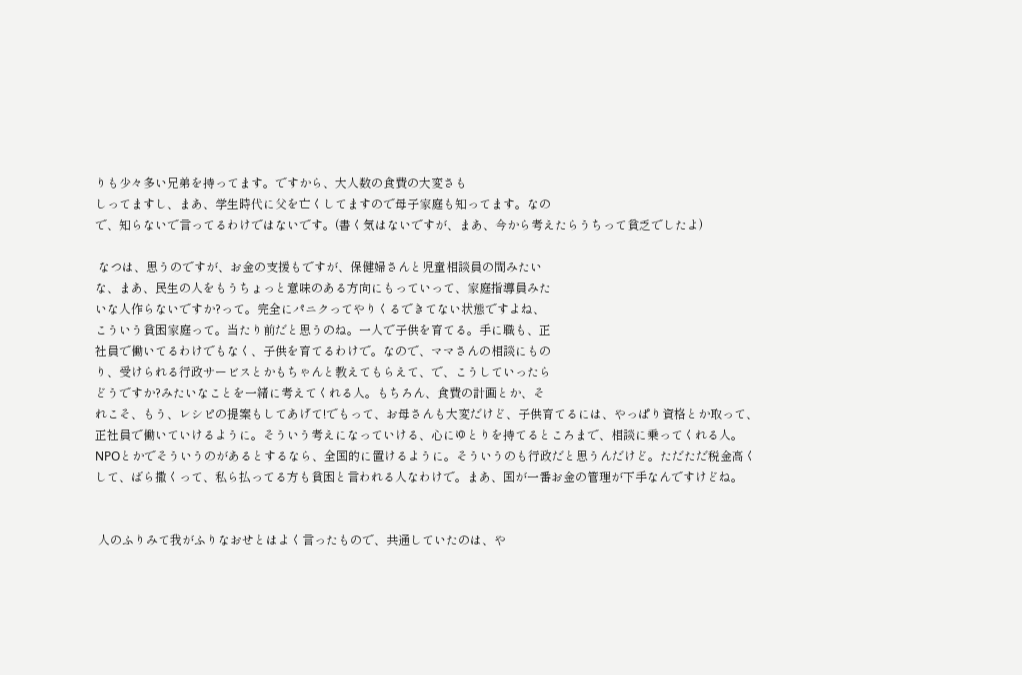りも少々多い兄弟を持ってます。ですから、大人数の食費の大変さも
しってますし、まあ、学生時代に父を亡くしてますので母子家庭も知ってます。なの
で、知らないで言ってるわけではないです。(書く気はないですが、まあ、今から考えたらうちって貧乏でしたよ)

 なつは、思うのですが、お金の支援もですが、保健婦さんと児童相談員の間みたい
な、まあ、民生の人をもうちょっと意味のある方向にもっていって、家庭指導員みた
いな人作らないですか?って。完全にパニクってやりくるできてない状態ですよね、
こういう貧困家庭って。当たり前だと思うのね。一人で子供を育てる。手に職も、正
社員で働いてるわけでもなく、子供を育てるわけで。なので、ママさんの相談にもの
り、受けられる行政サービスとかもちゃんと教えてもらえて、で、こうしていったら
どうですか?みたいなことを一緒に考えてくれる人。もちろん、食費の計画とか、そ
れこそ、もう、レシピの提案もしてあげて!でもって、お母さんも大変だけど、子供育てるには、やっぱり資格とか取って、正社員で働いていけるように。そういう考えになっていける、心にゆとりを持てるところまで、相談に乗ってくれる人。NPOとかでそういうのがあるとするなら、全国的に置けるように。そういうのも行政だと思うんだけど。ただただ税金高くして、ばら撒くって、私ら払ってる方も貧困と言われる人なわけで。まあ、国が一番お金の管理が下手なんですけどね。


 人のふりみて我がふりなおせとはよく言ったもので、共通していたのは、や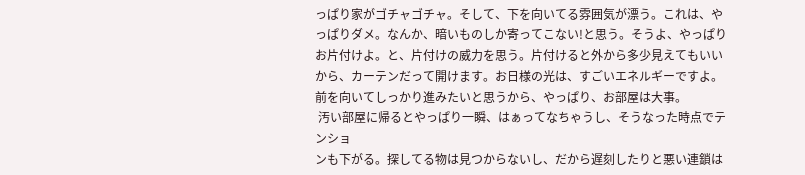っぱり家がゴチャゴチャ。そして、下を向いてる雰囲気が漂う。これは、やっぱりダメ。なんか、暗いものしか寄ってこない!と思う。そうよ、やっぱりお片付けよ。と、片付けの威力を思う。片付けると外から多少見えてもいいから、カーテンだって開けます。お日様の光は、すごいエネルギーですよ。前を向いてしっかり進みたいと思うから、やっぱり、お部屋は大事。
 汚い部屋に帰るとやっぱり一瞬、はぁってなちゃうし、そうなった時点でテンショ
ンも下がる。探してる物は見つからないし、だから遅刻したりと悪い連鎖は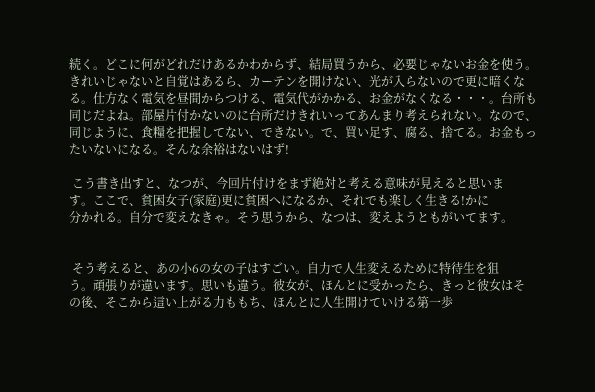続く。どこに何がどれだけあるかわからず、結局買うから、必要じゃないお金を使う。きれいじゃないと自覚はあるら、カーテンを開けない、光が入らないので更に暗くなる。仕方なく電気を昼間からつける、電気代がかかる、お金がなくなる・・・。台所も同じだよね。部屋片付かないのに台所だけきれいってあんまり考えられない。なので、同じように、食糧を把握してない、できない。で、買い足す、腐る、捨てる。お金もったいないになる。そんな余裕はないはず!

 こう書き出すと、なつが、今回片付けをまず絶対と考える意味が見えると思いま
す。ここで、貧困女子(家庭)更に貧困へになるか、それでも楽しく生きる!かに
分かれる。自分で変えなきゃ。そう思うから、なつは、変えようともがいてます。


 そう考えると、あの小6の女の子はすごい。自力で人生変えるために特待生を狙
う。頑張りが違います。思いも違う。彼女が、ほんとに受かったら、きっと彼女はそ
の後、そこから這い上がる力ももち、ほんとに人生開けていける第一歩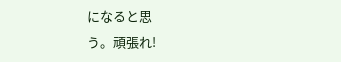になると思
う。頑張れ!